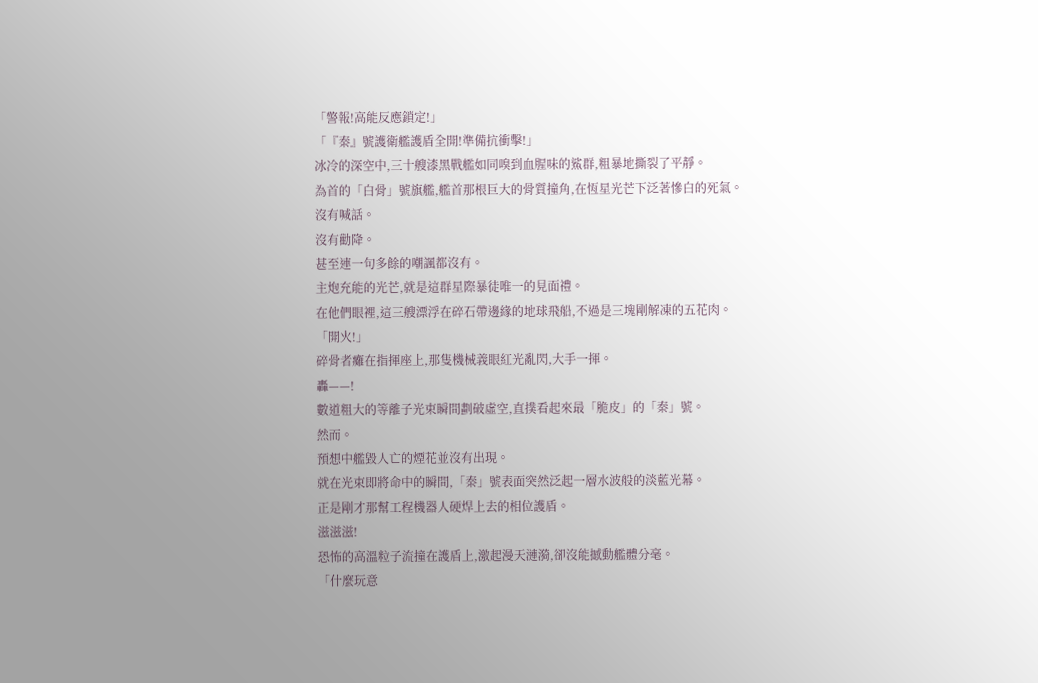「警報!高能反應鎖定!」
「『秦』號護衛艦護盾全開!準備抗衝擊!」
冰冷的深空中,三十艘漆黑戰艦如同嗅到血腥味的鯊群,粗暴地撕裂了平靜。
為首的「白骨」號旗艦,艦首那根巨大的骨質撞角,在恆星光芒下泛著慘白的死氣。
沒有喊話。
沒有勸降。
甚至連一句多餘的嘲諷都沒有。
主炮充能的光芒,就是這群星際暴徒唯一的見面禮。
在他們眼裡,這三艘漂浮在碎石帶邊緣的地球飛船,不過是三塊剛解凍的五花肉。
「開火!」
碎骨者癱在指揮座上,那隻機械義眼紅光亂閃,大手一揮。
轟——!
數道粗大的等離子光束瞬間劃破虛空,直撲看起來最「脆皮」的「秦」號。
然而。
預想中艦毀人亡的煙花並沒有出現。
就在光束即將命中的瞬間,「秦」號表面突然泛起一層水波般的淡藍光幕。
正是剛才那幫工程機器人硬焊上去的相位護盾。
滋滋滋!
恐怖的高溫粒子流撞在護盾上,激起漫天漣漪,卻沒能撼動艦體分毫。
「什麼玩意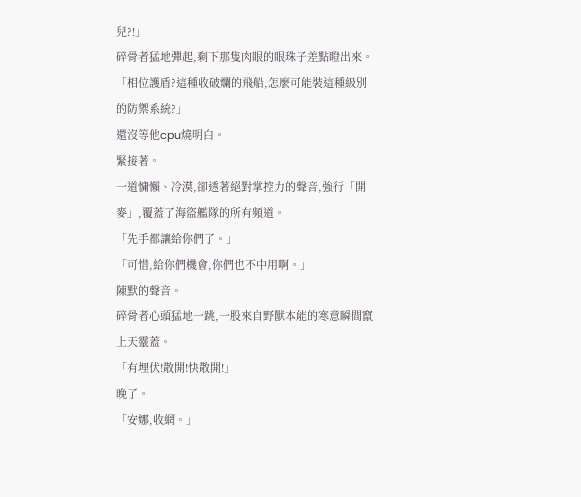兒?!」
碎骨者猛地彈起,剩下那隻肉眼的眼珠子差點瞪出來。
「相位護盾?這種收破爛的飛船,怎麼可能裝這種級別的防禦系統?」
還沒等他cpu燒明白。
緊接著。
一道慵懶、冷漠,卻透著絕對掌控力的聲音,強行「開麥」,覆蓋了海盜艦隊的所有頻道。
「先手都讓給你們了。」
「可惜,給你們機會,你們也不中用啊。」
陳默的聲音。
碎骨者心頭猛地一跳,一股來自野獸本能的寒意瞬間竄上天靈蓋。
「有埋伏!散開!快散開!」
晚了。
「安娜,收網。」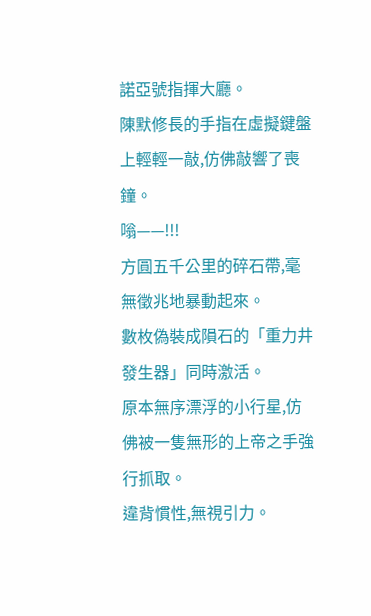諾亞號指揮大廳。
陳默修長的手指在虛擬鍵盤上輕輕一敲,仿佛敲響了喪鐘。
嗡——!!!
方圓五千公里的碎石帶,毫無徵兆地暴動起來。
數枚偽裝成隕石的「重力井發生器」同時激活。
原本無序漂浮的小行星,仿佛被一隻無形的上帝之手強行抓取。
違背慣性,無視引力。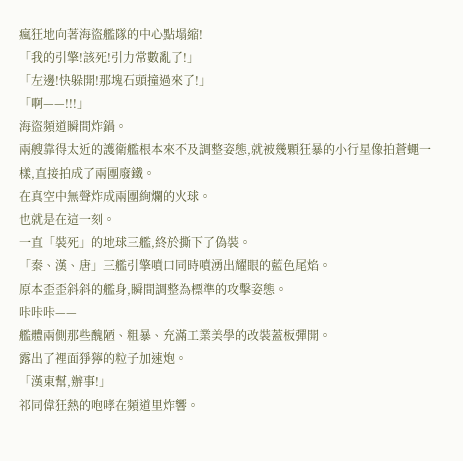瘋狂地向著海盜艦隊的中心點塌縮!
「我的引擎!該死!引力常數亂了!」
「左邊!快躲開!那塊石頭撞過來了!」
「啊——!!!」
海盜頻道瞬間炸鍋。
兩艘靠得太近的護衛艦根本來不及調整姿態,就被幾顆狂暴的小行星像拍蒼蠅一樣,直接拍成了兩團廢鐵。
在真空中無聲炸成兩團絢爛的火球。
也就是在這一刻。
一直「裝死」的地球三艦,終於撕下了偽裝。
「秦、漢、唐」三艦引擎噴口同時噴湧出耀眼的藍色尾焰。
原本歪歪斜斜的艦身,瞬間調整為標準的攻擊姿態。
咔咔咔——
艦體兩側那些醜陋、粗暴、充滿工業美學的改裝蓋板彈開。
露出了裡面猙獰的粒子加速炮。
「漢東幫,辦事!」
祁同偉狂熱的咆哮在頻道里炸響。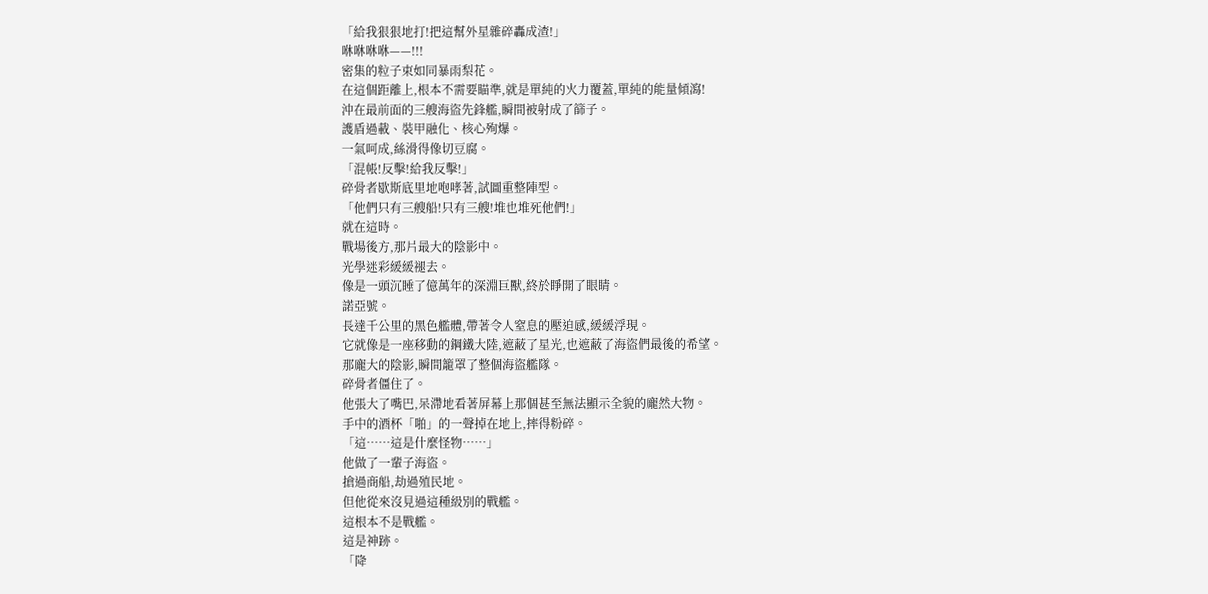「給我狠狠地打!把這幫外星雜碎轟成渣!」
咻咻咻咻——!!!
密集的粒子束如同暴雨梨花。
在這個距離上,根本不需要瞄準,就是單純的火力覆蓋,單純的能量傾瀉!
沖在最前面的三艘海盜先鋒艦,瞬間被射成了篩子。
護盾過載、裝甲融化、核心殉爆。
一氣呵成,絲滑得像切豆腐。
「混帳!反擊!給我反擊!」
碎骨者歇斯底里地咆哮著,試圖重整陣型。
「他們只有三艘船!只有三艘!堆也堆死他們!」
就在這時。
戰場後方,那片最大的陰影中。
光學迷彩緩緩褪去。
像是一頭沉睡了億萬年的深淵巨獸,終於睜開了眼睛。
諾亞號。
長達千公里的黑色艦體,帶著令人窒息的壓迫感,緩緩浮現。
它就像是一座移動的鋼鐵大陸,遮蔽了星光,也遮蔽了海盜們最後的希望。
那龐大的陰影,瞬間籠罩了整個海盜艦隊。
碎骨者僵住了。
他張大了嘴巴,呆滯地看著屏幕上那個甚至無法顯示全貌的龐然大物。
手中的酒杯「啪」的一聲掉在地上,摔得粉碎。
「這……這是什麼怪物……」
他做了一輩子海盜。
搶過商船,劫過殖民地。
但他從來沒見過這種級別的戰艦。
這根本不是戰艦。
這是神跡。
「降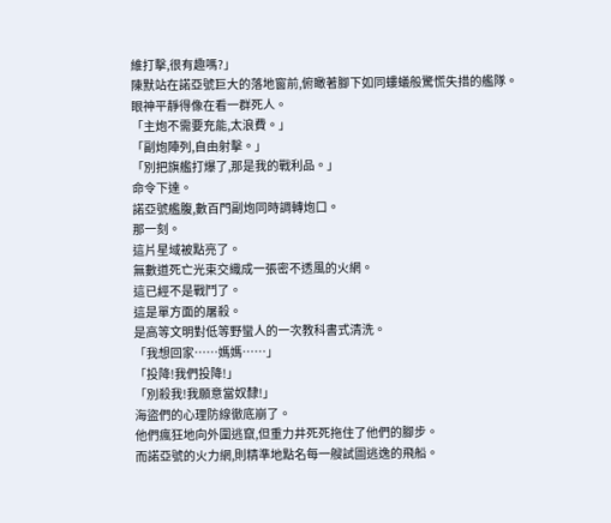維打擊,很有趣嗎?」
陳默站在諾亞號巨大的落地窗前,俯瞰著腳下如同螻蟻般驚慌失措的艦隊。
眼神平靜得像在看一群死人。
「主炮不需要充能,太浪費。」
「副炮陣列,自由射擊。」
「別把旗艦打爆了,那是我的戰利品。」
命令下達。
諾亞號艦腹,數百門副炮同時調轉炮口。
那一刻。
這片星域被點亮了。
無數道死亡光束交織成一張密不透風的火網。
這已經不是戰鬥了。
這是單方面的屠殺。
是高等文明對低等野蠻人的一次教科書式清洗。
「我想回家……媽媽……」
「投降!我們投降!」
「別殺我!我願意當奴隸!」
海盜們的心理防線徹底崩了。
他們瘋狂地向外圍逃竄,但重力井死死拖住了他們的腳步。
而諾亞號的火力網,則精準地點名每一艘試圖逃逸的飛船。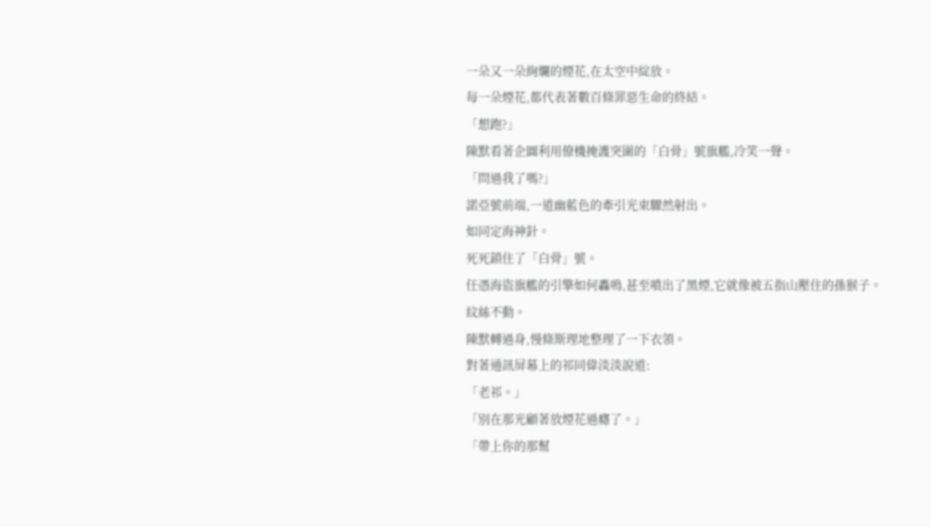一朵又一朵絢爛的煙花,在太空中綻放。
每一朵煙花,都代表著數百條罪惡生命的終結。
「想跑?」
陳默看著企圖利用僚機掩護突圍的「白骨」號旗艦,冷笑一聲。
「問過我了嗎?」
諾亞號前端,一道幽藍色的牽引光束驟然射出。
如同定海神針。
死死鎖住了「白骨」號。
任憑海盜旗艦的引擎如何轟鳴,甚至噴出了黑煙,它就像被五指山壓住的孫猴子。
紋絲不動。
陳默轉過身,慢條斯理地整理了一下衣領。
對著通訊屏幕上的祁同偉淡淡說道:
「老祁。」
「別在那光顧著放煙花過癮了。」
「帶上你的那幫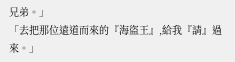兄弟。」
「去把那位遠道而來的『海盜王』,給我『請』過來。」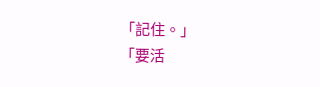「記住。」
「要活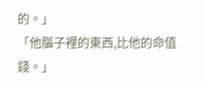的。」
「他腦子裡的東西,比他的命值錢。」